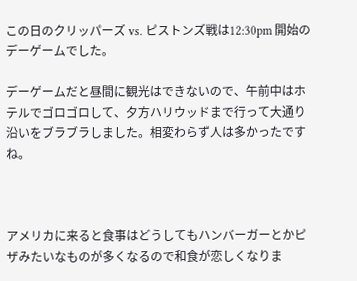この日のクリッパーズ vs. ピストンズ戦は12:30pm 開始のデーゲームでした。

デーゲームだと昼間に観光はできないので、午前中はホテルでゴロゴロして、夕方ハリウッドまで行って大通り沿いをブラブラしました。相変わらず人は多かったですね。



アメリカに来ると食事はどうしてもハンバーガーとかピザみたいなものが多くなるので和食が恋しくなりま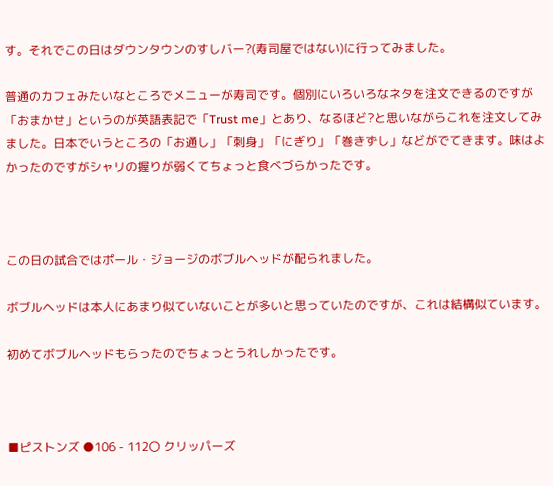す。それでこの日はダウンタウンのすしバー?(寿司屋ではない)に行ってみました。

普通のカフェみたいなところでメニューが寿司です。個別にいろいろなネタを注文できるのですが「おまかせ」というのが英語表記で「Trust me」とあり、なるほど?と思いながらこれを注文してみました。日本でいうところの「お通し」「刺身」「にぎり」「巻きずし」などがでてきます。味はよかったのですがシャリの握りが弱くてちょっと食べづらかったです。



この日の試合ではポール・ジョージのボブルヘッドが配られました。

ボブルヘッドは本人にあまり似ていないことが多いと思っていたのですが、これは結構似ています。

初めてボブルヘッドもらったのでちょっとうれしかったです。



■ピストンズ ●106 - 112〇 クリッパーズ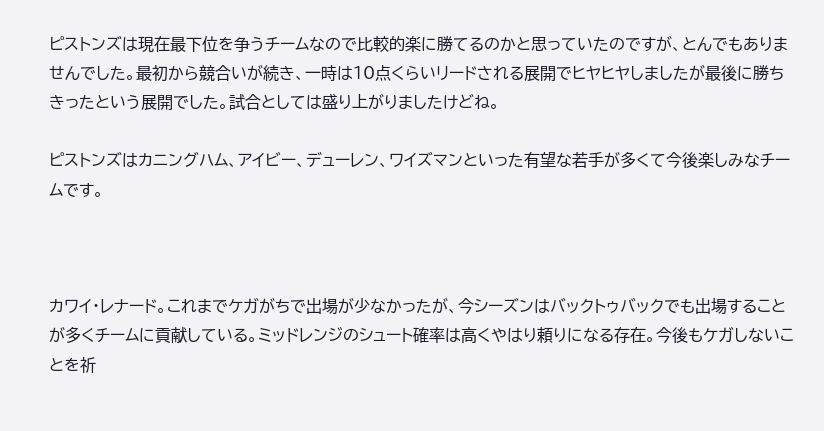ピストンズは現在最下位を争うチームなので比較的楽に勝てるのかと思っていたのですが、とんでもありませんでした。最初から競合いが続き、一時は10点くらいリードされる展開でヒヤヒヤしましたが最後に勝ちきったという展開でした。試合としては盛り上がりましたけどね。

ピストンズはカニングハム、アイビー、デューレン、ワイズマンといった有望な若手が多くて今後楽しみなチームです。



カワイ・レナード。これまでケガがちで出場が少なかったが、今シーズンはバックトゥバックでも出場することが多くチームに貢献している。ミッドレンジのシュート確率は高くやはり頼りになる存在。今後もケガしないことを祈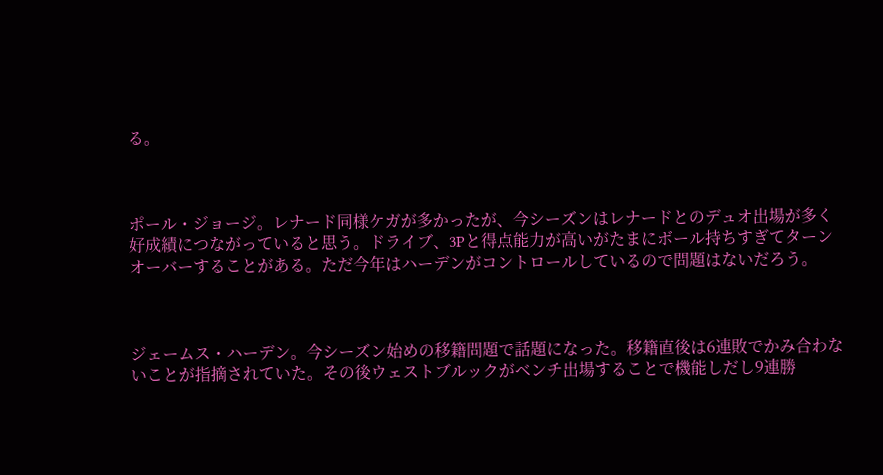る。



ポール・ジョージ。レナード同様ケガが多かったが、今シーズンはレナードとのデュオ出場が多く好成績につながっていると思う。ドライブ、3Pと得点能力が高いがたまにボール持ちすぎてターンオーバーすることがある。ただ今年はハーデンがコントロールしているので問題はないだろう。



ジェームス・ハーデン。今シーズン始めの移籍問題で話題になった。移籍直後は6連敗でかみ合わないことが指摘されていた。その後ウェストブルックがベンチ出場することで機能しだし9連勝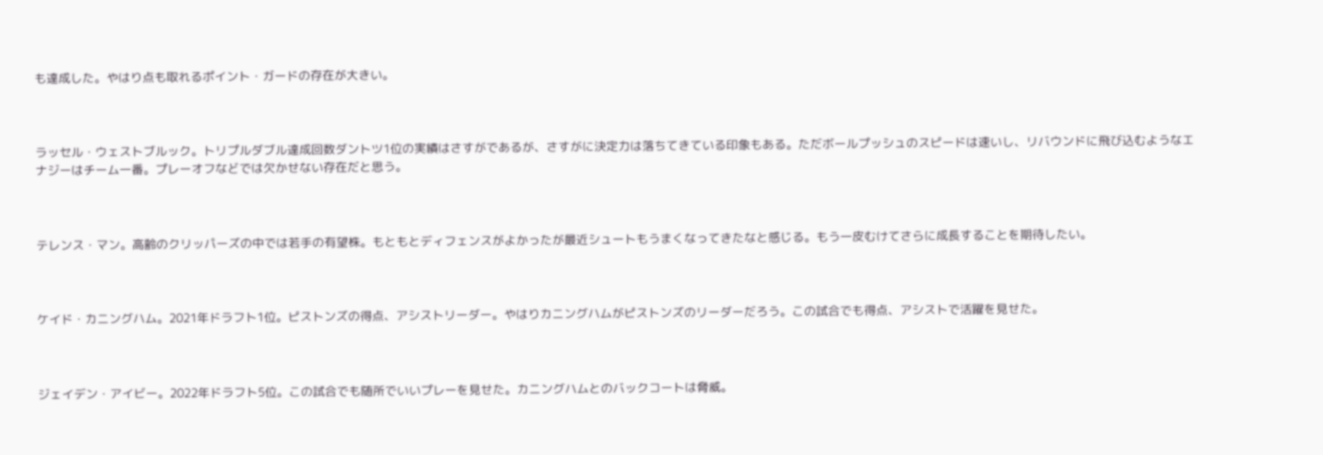も達成した。やはり点も取れるポイント・ガードの存在が大きい。



ラッセル・ウェストブルック。トリプルダブル達成回数ダントツ1位の実績はさすがであるが、さすがに決定力は落ちてきている印象もある。ただボールプッシュのスピードは速いし、リバウンドに飛び込むようなエナジーはチーム一番。プレーオフなどでは欠かせない存在だと思う。



テレンス・マン。高齢のクリッパーズの中では若手の有望株。もともとディフェンスがよかったが最近シュートもうまくなってきたなと感じる。もう一皮むけてさらに成長することを期待したい。



ケイド・カニングハム。2021年ドラフト1位。ピストンズの得点、アシストリーダー。やはりカニングハムがピストンズのリーダーだろう。この試合でも得点、アシストで活躍を見せた。



ジェイデン・アイビー。2022年ドラフト5位。この試合でも随所でいいプレーを見せた。カニングハムとのバックコートは脅威。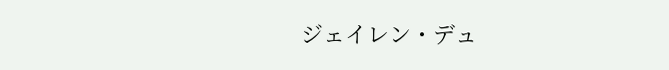ジェイレン・デュ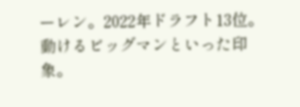ーレン。2022年ドラフト13位。動けるビッグマンといった印象。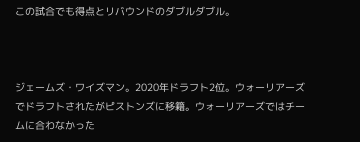この試合でも得点とリバウンドのダブルダブル。



ジェームズ・ワイズマン。2020年ドラフト2位。ウォーリアーズでドラフトされたがピストンズに移籍。ウォーリアーズではチームに合わなかった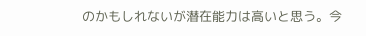のかもしれないが潜在能力は高いと思う。今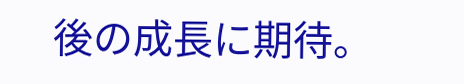後の成長に期待。